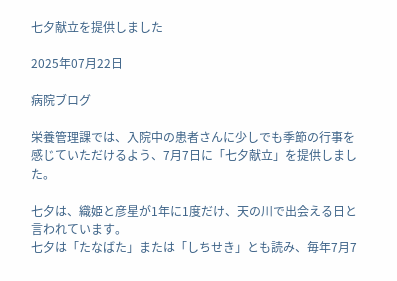七夕献立を提供しました

2025年07月22日

病院ブログ

栄養管理課では、入院中の患者さんに少しでも季節の行事を感じていただけるよう、7月7日に「七夕献立」を提供しました。

七夕は、織姫と彦星が1年に1度だけ、天の川で出会える日と言われています。
七夕は「たなばた」または「しちせき」とも読み、毎年7月7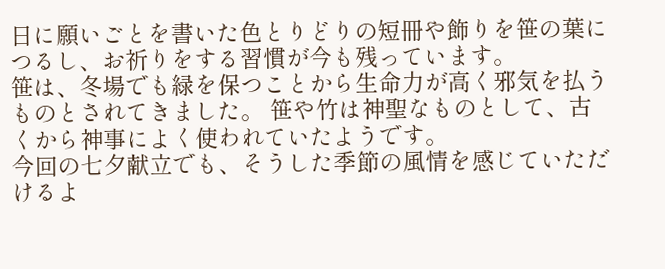日に願いごとを書いた色とりどりの短冊や飾りを笹の葉につるし、お祈りをする習慣が今も残っています。
笹は、冬場でも緑を保つことから生命力が高く邪気を払うものとされてきました。 笹や竹は神聖なものとして、古くから神事によく使われていたようです。
今回の七夕献立でも、そうした季節の風情を感じていただけるよ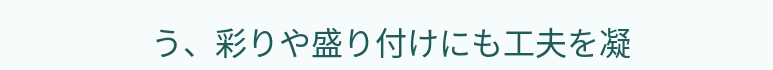う、彩りや盛り付けにも工夫を凝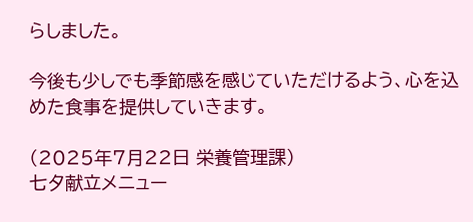らしました。

今後も少しでも季節感を感じていただけるよう、心を込めた食事を提供していきます。

(2025年7月22日 栄養管理課)
七夕献立メニュー